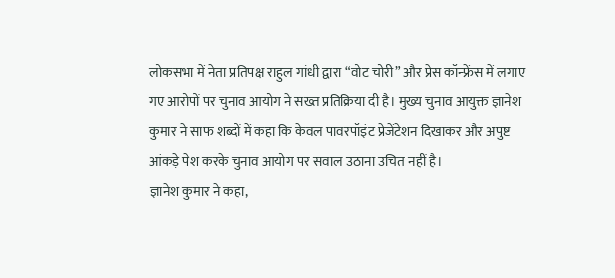लोकसभा में नेता प्रतिपक्ष राहुल गांधी द्वारा “वोट चोरी” और प्रेस कॉन्फ्रेंस में लगाए गए आरोपों पर चुनाव आयोग ने सख्त प्रतिक्रिया दी है। मुख्य चुनाव आयुक्त ज्ञानेश कुमार ने साफ शब्दों में कहा कि केवल पावरपॉइंट प्रेजेंटेशन दिखाकर और अपुष्ट आंकड़े पेश करके चुनाव आयोग पर सवाल उठाना उचित नहीं है।
ज्ञानेश कुमार ने कहा,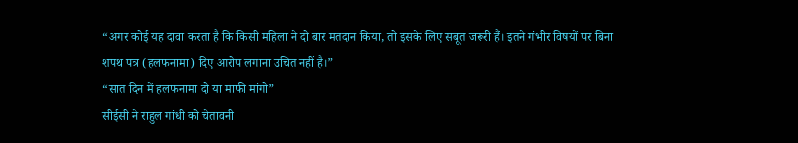“अगर कोई यह दावा करता है कि किसी महिला ने दो बार मतदान किया, तो इसके लिए सबूत जरूरी हैं। इतने गंभीर विषयों पर बिना शपथ पत्र (हलफनामा) दिए आरोप लगाना उचित नहीं है।”
“सात दिन में हलफनामा दो या माफी मांगो”
सीईसी ने राहुल गांधी को चेतावनी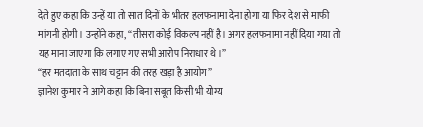देते हुए कहा कि उन्हें या तो सात दिनों के भीतर हलफनामा देना होगा या फिर देश से माफी मांगनी होगी। उन्होंने कहा, “तीसरा कोई विकल्प नहीं है। अगर हलफनामा नहीं दिया गया तो यह माना जाएगा कि लगाए गए सभी आरोप निराधार थे।”
“हर मतदाता के साथ चट्टान की तरह खड़ा है आयोग”
ज्ञानेश कुमार ने आगे कहा कि बिना सबूत किसी भी योग्य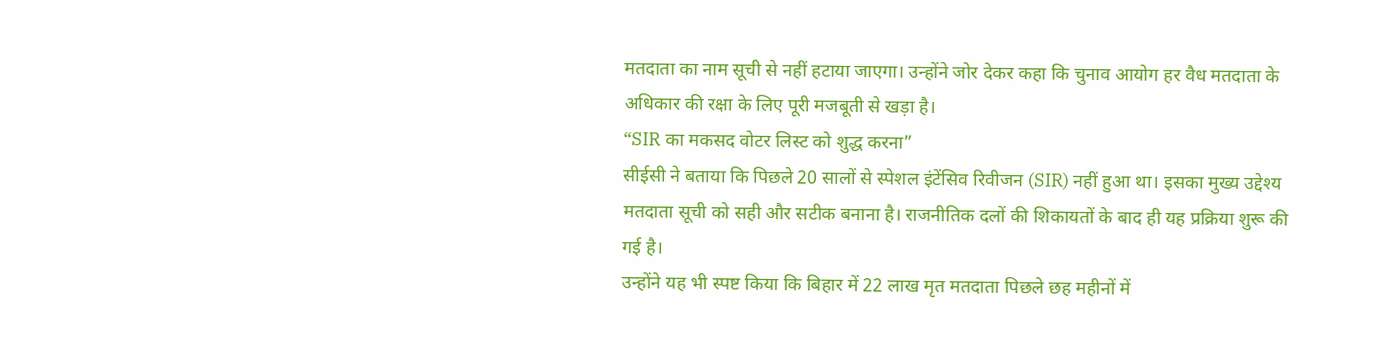मतदाता का नाम सूची से नहीं हटाया जाएगा। उन्होंने जोर देकर कहा कि चुनाव आयोग हर वैध मतदाता के अधिकार की रक्षा के लिए पूरी मजबूती से खड़ा है।
“SIR का मकसद वोटर लिस्ट को शुद्ध करना”
सीईसी ने बताया कि पिछले 20 सालों से स्पेशल इंटेंसिव रिवीजन (SIR) नहीं हुआ था। इसका मुख्य उद्देश्य मतदाता सूची को सही और सटीक बनाना है। राजनीतिक दलों की शिकायतों के बाद ही यह प्रक्रिया शुरू की गई है।
उन्होंने यह भी स्पष्ट किया कि बिहार में 22 लाख मृत मतदाता पिछले छह महीनों में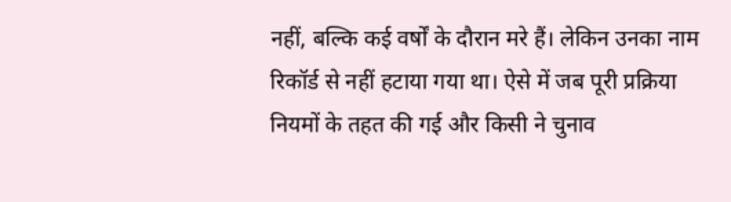नहीं, बल्कि कई वर्षों के दौरान मरे हैं। लेकिन उनका नाम रिकॉर्ड से नहीं हटाया गया था। ऐसे में जब पूरी प्रक्रिया नियमों के तहत की गई और किसी ने चुनाव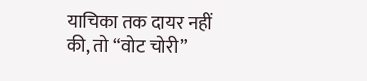याचिका तक दायर नहीं की, तो “वोट चोरी”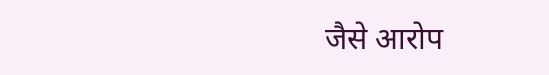जैसे आरोप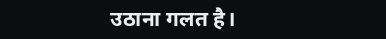उठाना गलत है।